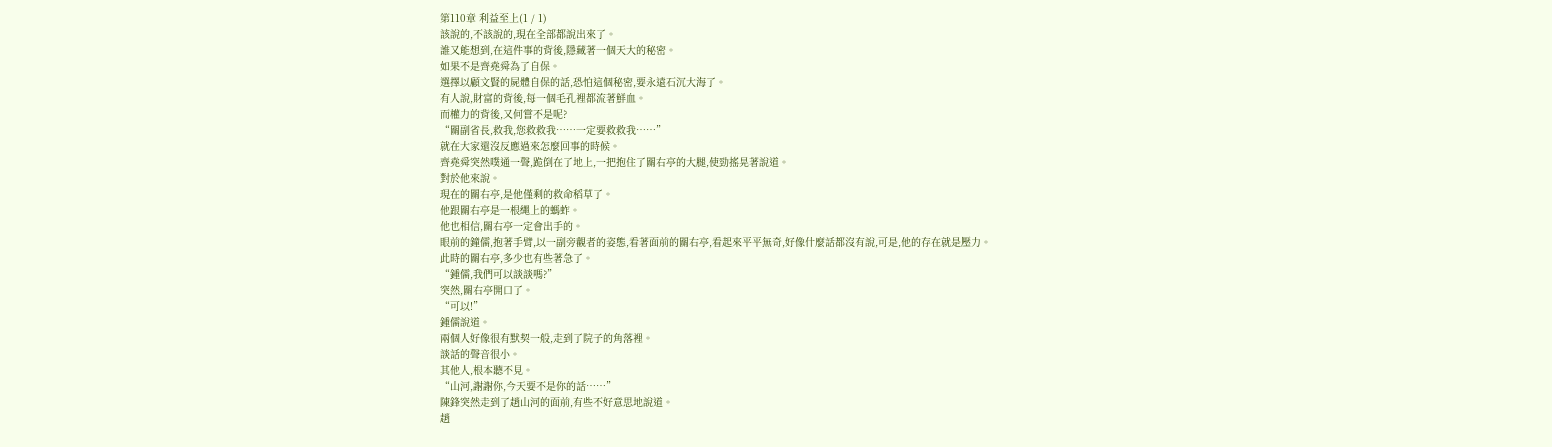第110章 利益至上(1 / 1)
該說的,不該說的,現在全部都說出來了。
誰又能想到,在這件事的背後,隱藏著一個天大的秘密。
如果不是齊堯舜為了自保。
選擇以顧文賢的屍體自保的話,恐怕這個秘密,要永遠石沉大海了。
有人說,財富的背後,每一個毛孔裡都流著鮮血。
而權力的背後,又何嘗不是呢?
“關副省長,救我,您救救我……一定要救救我……”
就在大家還沒反應過來怎麼回事的時候。
齊堯舜突然噗通一聲,跪倒在了地上,一把抱住了關右亭的大腿,使勁搖晃著說道。
對於他來說。
現在的關右亭,是他僅剩的救命稻草了。
他跟關右亭是一根繩上的螞蚱。
他也相信,關右亭一定會出手的。
眼前的鐘儒,抱著手臂,以一副旁觀者的姿態,看著面前的關右亭,看起來平平無奇,好像什麼話都沒有說,可是,他的存在就是壓力。
此時的關右亭,多少也有些著急了。
“鍾儒,我們可以談談嗎?”
突然,關右亭開口了。
“可以!”
鍾儒說道。
兩個人好像很有默契一般,走到了院子的角落裡。
談話的聲音很小。
其他人,根本聽不見。
“山河,謝謝你,今天要不是你的話……”
陳鋒突然走到了趙山河的面前,有些不好意思地說道。
趙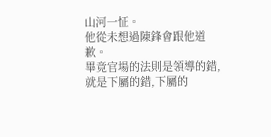山河一怔。
他從未想過陳鋒會跟他道歉。
畢竟官場的法則是領導的錯,就是下屬的錯,下屬的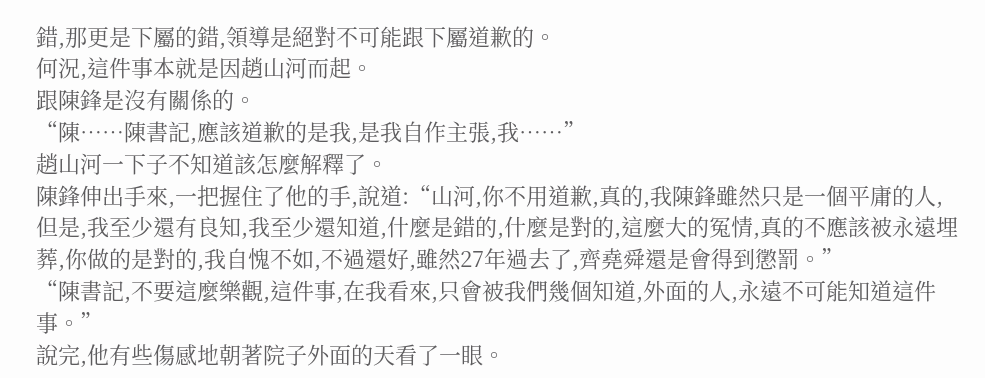錯,那更是下屬的錯,領導是絕對不可能跟下屬道歉的。
何況,這件事本就是因趙山河而起。
跟陳鋒是沒有關係的。
“陳……陳書記,應該道歉的是我,是我自作主張,我……”
趙山河一下子不知道該怎麼解釋了。
陳鋒伸出手來,一把握住了他的手,說道:“山河,你不用道歉,真的,我陳鋒雖然只是一個平庸的人,但是,我至少還有良知,我至少還知道,什麼是錯的,什麼是對的,這麼大的冤情,真的不應該被永遠埋葬,你做的是對的,我自愧不如,不過還好,雖然27年過去了,齊堯舜還是會得到懲罰。”
“陳書記,不要這麼樂觀,這件事,在我看來,只會被我們幾個知道,外面的人,永遠不可能知道這件事。”
說完,他有些傷感地朝著院子外面的天看了一眼。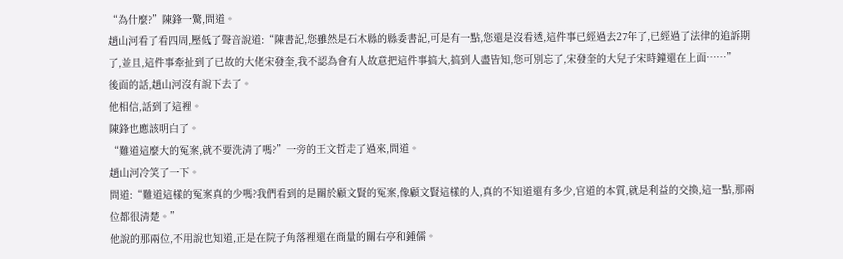“為什麼?”陳鋒一驚,問道。
趙山河看了看四周,壓低了聲音說道:“陳書記,您雖然是石木縣的縣委書記,可是有一點,您還是沒看透,這件事已經過去27年了,已經過了法律的追訴期了,並且,這件事牽扯到了已故的大佬宋發奎,我不認為會有人故意把這件事搞大,搞到人盡皆知,您可別忘了,宋發奎的大兒子宋時鐘還在上面……”
後面的話,趙山河沒有說下去了。
他相信,話到了這裡。
陳鋒也應該明白了。
“難道這麼大的冤案,就不要洗清了嗎?”一旁的王文哲走了過來,問道。
趙山河冷笑了一下。
問道:“難道這樣的冤案真的少嗎?我們看到的是關於顧文賢的冤案,像顧文賢這樣的人,真的不知道還有多少,官道的本質,就是利益的交換,這一點,那兩位都很清楚。”
他說的那兩位,不用說也知道,正是在院子角落裡還在商量的關右亭和鍾儒。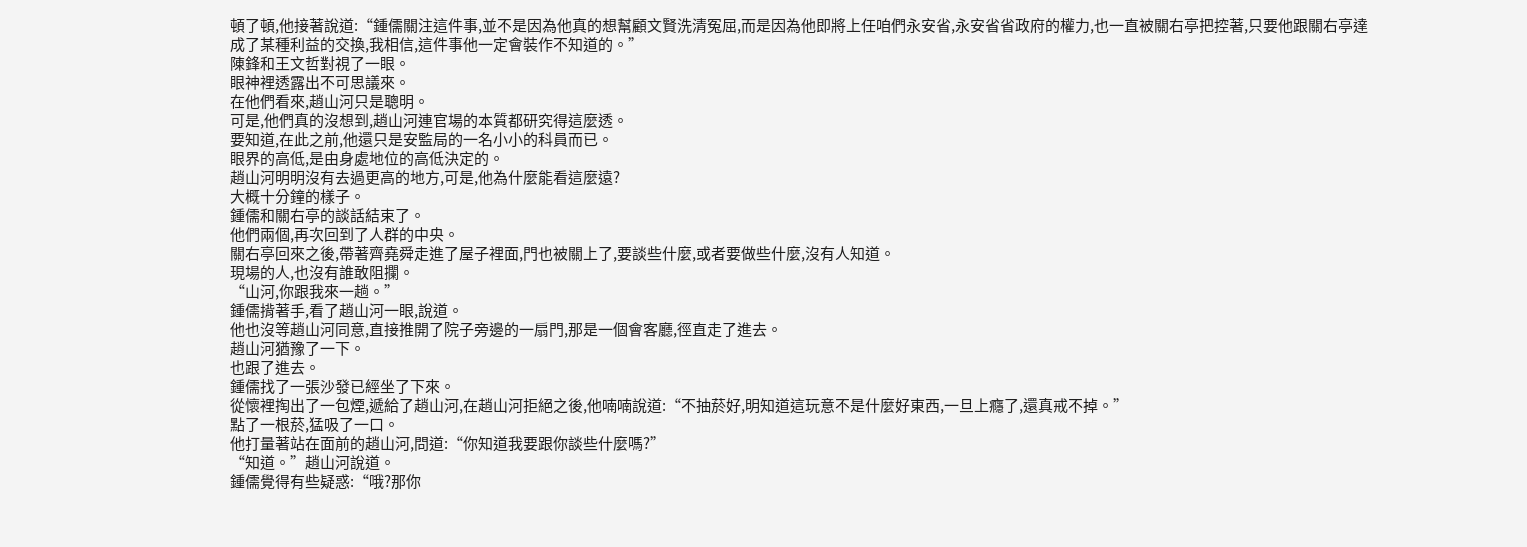頓了頓,他接著說道:“鍾儒關注這件事,並不是因為他真的想幫顧文賢洗清冤屈,而是因為他即將上任咱們永安省,永安省省政府的權力,也一直被關右亭把控著,只要他跟關右亭達成了某種利益的交換,我相信,這件事他一定會裝作不知道的。”
陳鋒和王文哲對視了一眼。
眼神裡透露出不可思議來。
在他們看來,趙山河只是聰明。
可是,他們真的沒想到,趙山河連官場的本質都研究得這麼透。
要知道,在此之前,他還只是安監局的一名小小的科員而已。
眼界的高低,是由身處地位的高低決定的。
趙山河明明沒有去過更高的地方,可是,他為什麼能看這麼遠?
大概十分鐘的樣子。
鍾儒和關右亭的談話結束了。
他們兩個,再次回到了人群的中央。
關右亭回來之後,帶著齊堯舜走進了屋子裡面,門也被關上了,要談些什麼,或者要做些什麼,沒有人知道。
現場的人,也沒有誰敢阻攔。
“山河,你跟我來一趟。”
鍾儒揹著手,看了趙山河一眼,說道。
他也沒等趙山河同意,直接推開了院子旁邊的一扇門,那是一個會客廳,徑直走了進去。
趙山河猶豫了一下。
也跟了進去。
鍾儒找了一張沙發已經坐了下來。
從懷裡掏出了一包煙,遞給了趙山河,在趙山河拒絕之後,他喃喃說道:“不抽菸好,明知道這玩意不是什麼好東西,一旦上癮了,還真戒不掉。”
點了一根菸,猛吸了一口。
他打量著站在面前的趙山河,問道:“你知道我要跟你談些什麼嗎?”
“知道。”趙山河說道。
鍾儒覺得有些疑惑:“哦?那你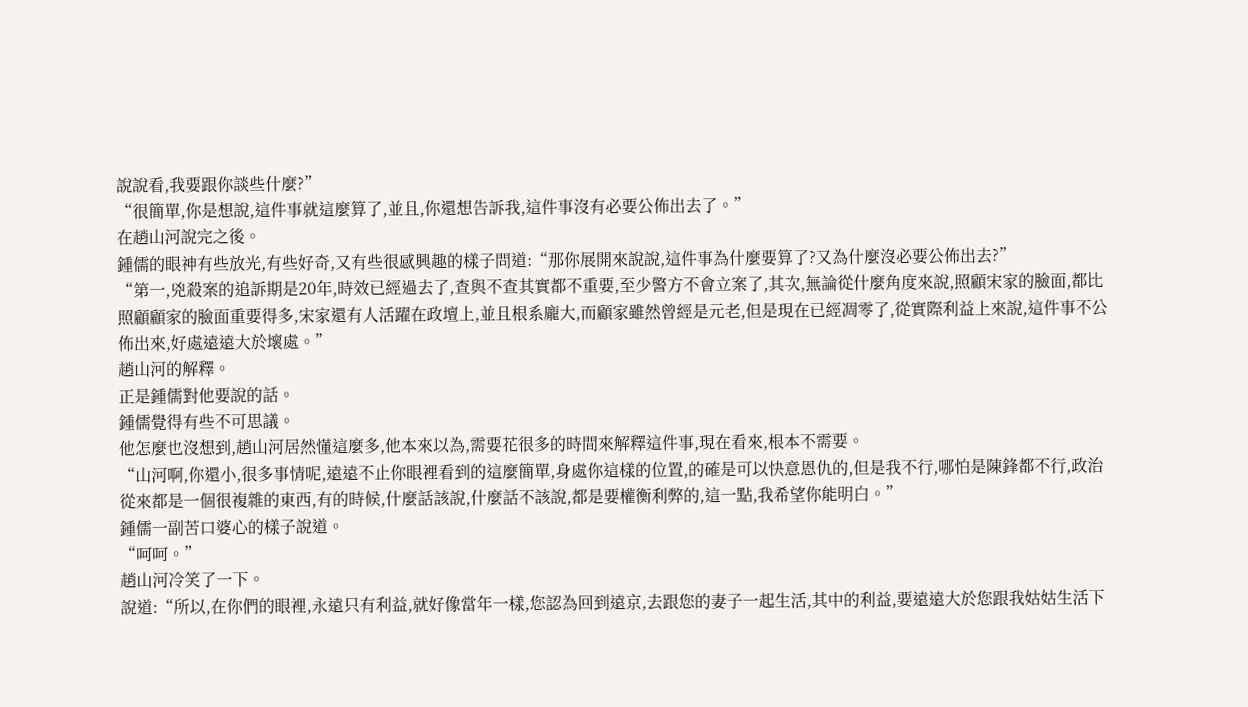說說看,我要跟你談些什麼?”
“很簡單,你是想說,這件事就這麼算了,並且,你還想告訴我,這件事沒有必要公佈出去了。”
在趙山河說完之後。
鍾儒的眼神有些放光,有些好奇,又有些很感興趣的樣子問道:“那你展開來說說,這件事為什麼要算了?又為什麼沒必要公佈出去?”
“第一,兇殺案的追訴期是20年,時效已經過去了,查與不查其實都不重要,至少警方不會立案了,其次,無論從什麼角度來說,照顧宋家的臉面,都比照顧顧家的臉面重要得多,宋家還有人活躍在政壇上,並且根系龐大,而顧家雖然曾經是元老,但是現在已經凋零了,從實際利益上來說,這件事不公佈出來,好處遠遠大於壞處。”
趙山河的解釋。
正是鍾儒對他要說的話。
鍾儒覺得有些不可思議。
他怎麼也沒想到,趙山河居然懂這麼多,他本來以為,需要花很多的時間來解釋這件事,現在看來,根本不需要。
“山河啊,你還小,很多事情呢,遠遠不止你眼裡看到的這麼簡單,身處你這樣的位置,的確是可以快意恩仇的,但是我不行,哪怕是陳鋒都不行,政治從來都是一個很複雜的東西,有的時候,什麼話該說,什麼話不該說,都是要權衡利弊的,這一點,我希望你能明白。”
鍾儒一副苦口婆心的樣子說道。
“呵呵。”
趙山河冷笑了一下。
說道:“所以,在你們的眼裡,永遠只有利益,就好像當年一樣,您認為回到遠京,去跟您的妻子一起生活,其中的利益,要遠遠大於您跟我姑姑生活下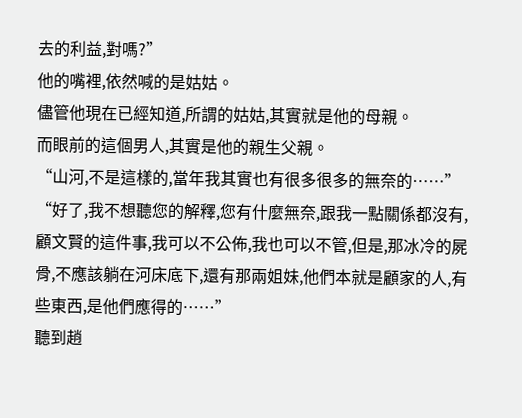去的利益,對嗎?”
他的嘴裡,依然喊的是姑姑。
儘管他現在已經知道,所謂的姑姑,其實就是他的母親。
而眼前的這個男人,其實是他的親生父親。
“山河,不是這樣的,當年我其實也有很多很多的無奈的……”
“好了,我不想聽您的解釋,您有什麼無奈,跟我一點關係都沒有,顧文賢的這件事,我可以不公佈,我也可以不管,但是,那冰冷的屍骨,不應該躺在河床底下,還有那兩姐妹,他們本就是顧家的人,有些東西,是他們應得的……”
聽到趙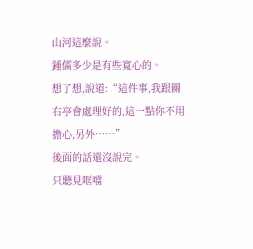山河這麼說。
鍾儒多少是有些寬心的。
想了想,說道:“這件事,我跟關右亭會處理好的,這一點你不用擔心,另外……”
後面的話還沒說完。
只聽見哐噹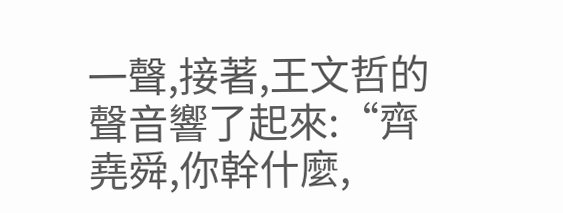一聲,接著,王文哲的聲音響了起來:“齊堯舜,你幹什麼,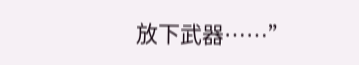放下武器……”